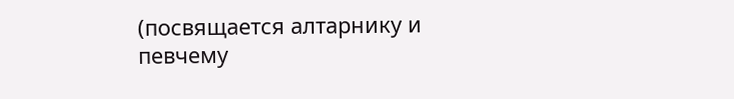(посвящается алтарнику и певчему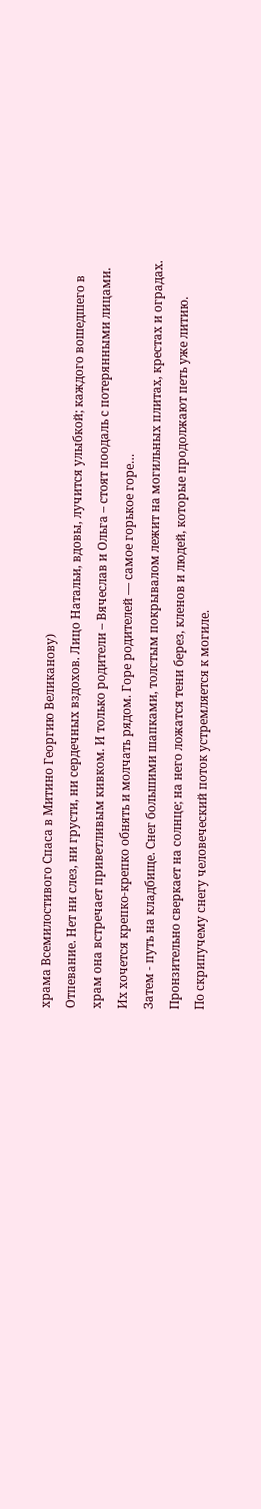храма Всемилостивого Спаса в Митино Георгию Великанову)
Отпевание. Нет ни слез, ни грусти, ни сердечных вздохов. Лицо Натальи, вдовы, лучится улыбкой; каждого вошедшего в храм она встречает приветливым кивком. И только родители – Вячеслав и Ольга – стоят поодаль с потерянными лицами. Их хочется крепко-крепко обнять и молчать рядом. Горе родителей — самое горькое горе…
Затем - путь на кладбище. Снег большими шапками, толстым покрывалом лежит на могильных плитах, крестах и оградах. Пронзительно сверкает на солнце; на него ложатся тени берез, кленов и людей, которые продолжают петь уже литию.
По скрипучему снегу человеческий поток устремляется к могиле.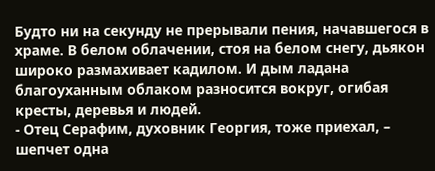Будто ни на секунду не прерывали пения, начавшегося в храме. В белом облачении, стоя на белом снегу, дьякон широко размахивает кадилом. И дым ладана благоуханным облаком разносится вокруг, огибая кресты, деревья и людей.
- Отец Серафим, духовник Георгия, тоже приехал, – шепчет одна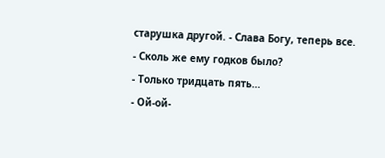старушка другой. - Слава Богу, теперь все.
- Сколь же ему годков было?
- Только тридцать пять…
- Ой-ой-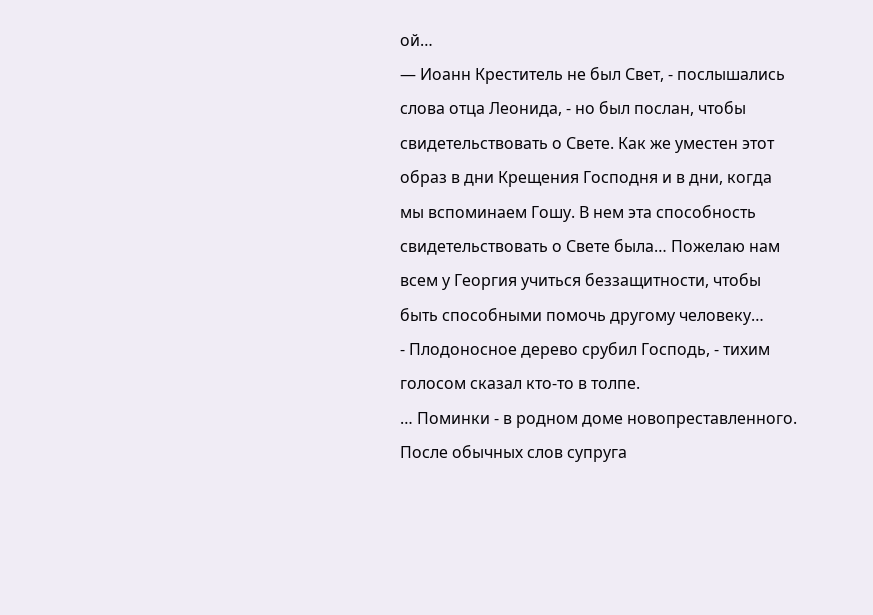ой…
— Иоанн Креститель не был Свет, - послышались слова отца Леонида, - но был послан, чтобы свидетельствовать о Свете. Как же уместен этот образ в дни Крещения Господня и в дни, когда мы вспоминаем Гошу. В нем эта способность свидетельствовать о Свете была… Пожелаю нам всем у Георгия учиться беззащитности, чтобы быть способными помочь другому человеку…
- Плодоносное дерево срубил Господь, - тихим голосом сказал кто-то в толпе.
… Поминки - в родном доме новопреставленного. После обычных слов супруга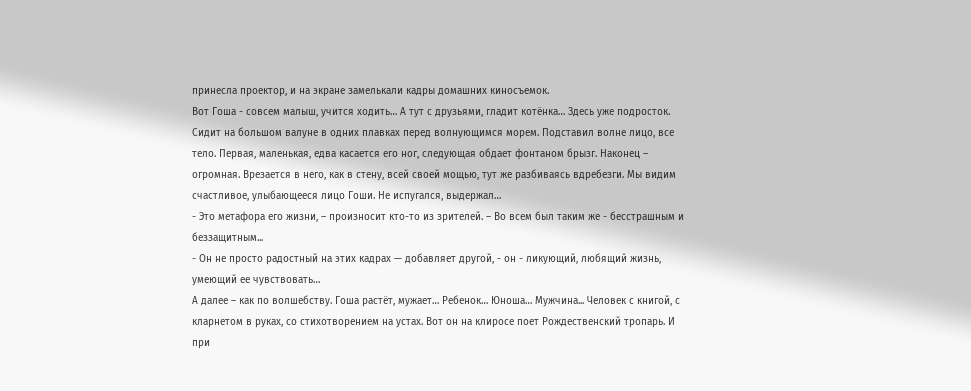принесла проектор, и на экране замелькали кадры домашних киносъемок.
Вот Гоша - совсем малыш, учится ходить… А тут с друзьями, гладит котёнка… Здесь уже подросток. Сидит на большом валуне в одних плавках перед волнующимся морем. Подставил волне лицо, все тело. Первая, маленькая, едва касается его ног, следующая обдает фонтаном брызг. Наконец – огромная. Врезается в него, как в стену, всей своей мощью, тут же разбиваясь вдребезги. Мы видим счастливое, улыбающееся лицо Гоши. Не испугался, выдержал…
- Это метафора его жизни, – произносит кто-то из зрителей. – Во всем был таким же - бесстрашным и беззащитным...
- Он не просто радостный на этих кадрах — добавляет другой, - он - ликующий, любящий жизнь, умеющий ее чувствовать…
А далее – как по волшебству. Гоша растёт, мужает… Ребенок… Юноша… Мужчина... Человек с книгой, с кларнетом в руках, со стихотворением на устах. Вот он на клиросе поет Рождественский тропарь. И при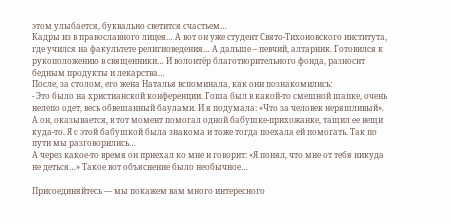этом улыбается, буквально светится счастьем…
Кадры из в православного лицея… А вот он уже студент Свято-Тихоновского института, где учился на факультете религиоведения… А дальше – певчий, алтарник. Готовился к рукоположению в священники… И волонтёр благотворительного фонда, разносит бедным продукты и лекарства…
После, за столом, его жена Наталья вспоминала, как они познакомились:
- Это было на христианской конференции. Гоша был в какой-то смешной шапке, очень нелепо одет, весь обвешанный баулами. И я подумала: «Что за человек неряшливый». А он, оказывается, в тот момент помогал одной бабушке-прихожанке, тащил ее вещи куда-то. Я с этой бабушкой была знакома и тоже тогда поехала ей помогать. Так по пути мы разговорились…
А через какое-то время он приехал ко мне и говорит: «Я понял, что мне от тебя никуда не деться…» Такое вот объяснение было необычное…

Присоединяйтесь — мы покажем вам много интересного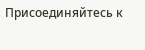Присоединяйтесь к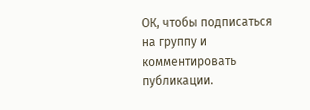ОК, чтобы подписаться на группу и комментировать публикации.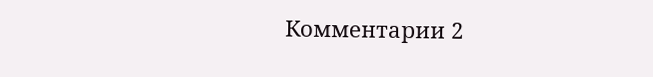Комментарии 2